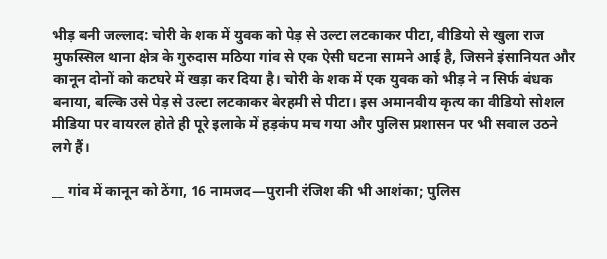भीड़ बनी जल्लाद: चोरी के शक में युवक को पेड़ से उल्टा लटकाकर पीटा, वीडियो से खुला राज
मुफस्सिल थाना क्षेत्र के गुरुदास मठिया गांव से एक ऐसी घटना सामने आई है, जिसने इंसानियत और कानून दोनों को कटघरे में खड़ा कर दिया है। चोरी के शक में एक युवक को भीड़ ने न सिर्फ बंधक बनाया, बल्कि उसे पेड़ से उल्टा लटकाकर बेरहमी से पीटा। इस अमानवीय कृत्य का वीडियो सोशल मीडिया पर वायरल होते ही पूरे इलाके में हड़कंप मच गया और पुलिस प्रशासन पर भी सवाल उठने लगे हैं।

__ गांव में कानून को ठेंगा, 16 नामजद—पुरानी रंजिश की भी आशंका; पुलिस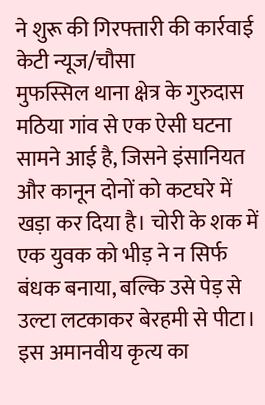ने शुरू की गिरफ्तारी की कार्रवाई
केटी न्यूज/चौसा
मुफस्सिल थाना क्षेत्र के गुरुदास मठिया गांव से एक ऐसी घटना सामने आई है, जिसने इंसानियत और कानून दोनों को कटघरे में खड़ा कर दिया है। चोरी के शक में एक युवक को भीड़ ने न सिर्फ बंधक बनाया, बल्कि उसे पेड़ से उल्टा लटकाकर बेरहमी से पीटा। इस अमानवीय कृत्य का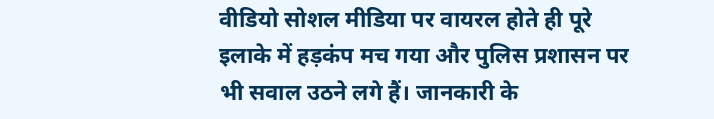वीडियो सोशल मीडिया पर वायरल होते ही पूरे इलाके में हड़कंप मच गया और पुलिस प्रशासन पर भी सवाल उठने लगे हैं। जानकारी के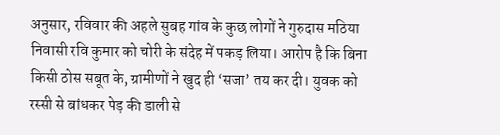अनुसार, रविवार की अहले सुबह गांव के कुछ लोगों ने गुरुदास मठिया निवासी रवि कुमार को चोरी के संदेह में पकड़ लिया। आरोप है कि बिना किसी ठोस सबूत के, ग्रामीणों ने खुद ही ‘सजा’ तय कर दी। युवक को रस्सी से बांधकर पेड़ की डाली से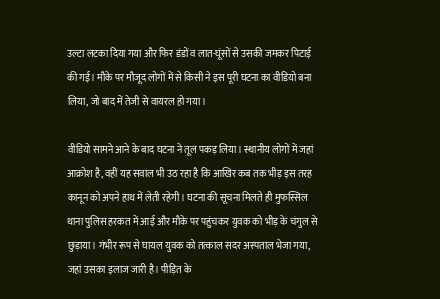उल्टा लटका दिया गया और फिर डंडों व लात-घूंसों से उसकी जमकर पिटाई की गई। मौके पर मौजूद लोगों में से किसी ने इस पूरी घटना का वीडियो बना लिया, जो बाद में तेजी से वायरल हो गया।

वीडियो सामने आने के बाद घटना ने तूल पकड़ लिया। स्थानीय लोगों में जहां आक्रोश है, वहीं यह सवाल भी उठ रहा है कि आखिर कब तक भीड़ इस तरह कानून को अपने हाथ में लेती रहेगी। घटना की सूचना मिलते ही मुफस्सिल थाना पुलिस हरकत में आई और मौके पर पहुंचकर युवक को भीड़ के चंगुल से छुड़ाया। गंभीर रूप से घायल युवक को तत्काल सदर अस्पताल भेजा गया, जहां उसका इलाज जारी है। पीड़ित के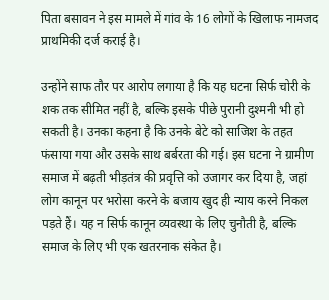पिता बसावन ने इस मामले में गांव के 16 लोगों के खिलाफ नामजद प्राथमिकी दर्ज कराई है।

उन्होंने साफ तौर पर आरोप लगाया है कि यह घटना सिर्फ चोरी के शक तक सीमित नहीं है, बल्कि इसके पीछे पुरानी दुश्मनी भी हो सकती है। उनका कहना है कि उनके बेटे को साजिश के तहत फंसाया गया और उसके साथ बर्बरता की गई। इस घटना ने ग्रामीण समाज में बढ़ती भीड़तंत्र की प्रवृत्ति को उजागर कर दिया है, जहां लोग कानून पर भरोसा करने के बजाय खुद ही न्याय करने निकल पड़ते हैं। यह न सिर्फ कानून व्यवस्था के लिए चुनौती है, बल्कि समाज के लिए भी एक खतरनाक संकेत है।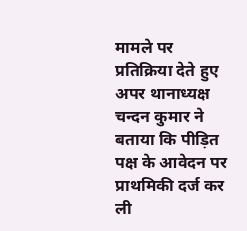मामले पर प्रतिक्रिया देते हुए अपर थानाध्यक्ष चन्दन कुमार ने बताया कि पीड़ित पक्ष के आवेदन पर प्राथमिकी दर्ज कर ली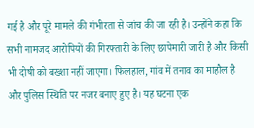गई है और पूरे मामले की गंभीरता से जांच की जा रही है। उन्होंने कहा कि सभी नामजद आरोपियों की गिरफ्तारी के लिए छापेमारी जारी है और किसी भी दोषी को बख्शा नहीं जाएगा। फिलहाल, गांव में तनाव का माहौल है और पुलिस स्थिति पर नजर बनाए हुए है। यह घटना एक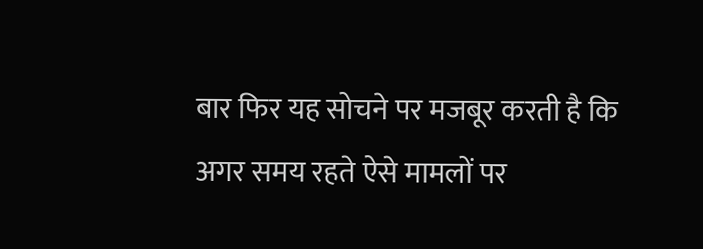बार फिर यह सोचने पर मजबूर करती है कि अगर समय रहते ऐसे मामलों पर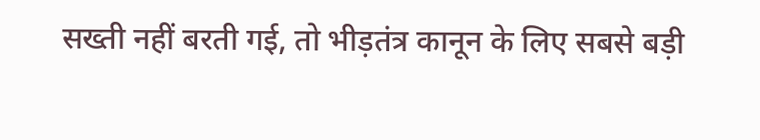सख्ती नहीं बरती गई, तो भीड़तंत्र कानून के लिए सबसे बड़ी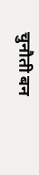चुनौती बन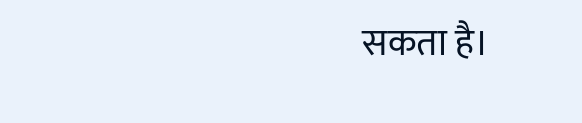सकता है।